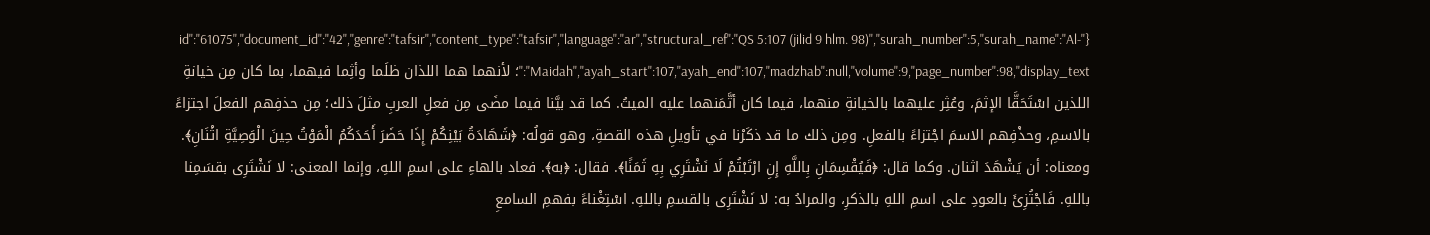{"id":"61075","document_id":"42","genre":"tafsir","content_type":"tafsir","language":"ar","structural_ref":"QS 5:107 (jilid 9 hlm. 98)","surah_number":5,"surah_name":"Al-Maidah","ayah_start":107,"ayah_end":107,"madzhab":null,"volume":9,"page_number":98,"display_text":"؛ لأنهما هما اللذان ظلَما وأثِما فيهما، بما كان مِن خيانةِ اللذين اسْتَحَقَّا الإثمَ، وعُثِر عليهما بالخيانةِ منهما، فيما كان أتَّمَنهما عليه الميتُ. كما قد بيَّنا فيما مضَى مِن فعلِ العربِ مثلَ ذلك؛ مِن حذفِهم الفعلَ اجتزاءً بالاسمِ، وحذْفِهم الاسمَ اجْتزاءً بالفعلِ. ومِن ذلك ما قد ذكَرْنا في تأويلِ هذه القصةِ، وهو قولُه: ﴿شَهَادَةُ بَيْنِكُمْ إِذَا حَضَرَ أَحَدَكُمُ الْمَوْتُ حِينَ الْوَصِيَّةِ اثْنَانِ﴾. ومعناه: أن يَشْهَدَ اثنان. وكما قال: ﴿فَيُقْسِمَانِ بِاللَّهِ إِنِ ارْتَبْتُمْ لَا نَشْتَرِي بِهِ ثَمَنًا﴾. فقال: ﴿به﴾. فعاد بالهاءِ على اسمِ اللهِ، وإنما المعنى: لا نَشْتَرِى بقسَمِنا باللهِ. فَاجْتُزِئَ بالعودِ على اسمِ اللهِ بالذكرِ، والمرادُ به: لا نَشْتَرِى بالقسمِ باللهِ. اسْتِغْناءً بفهمِ السامعِ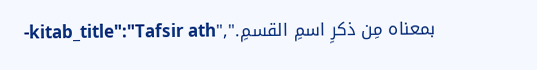بمعناه مِن ذكرِ اسمِ القسمِ.","kitab_title":"Tafsir ath-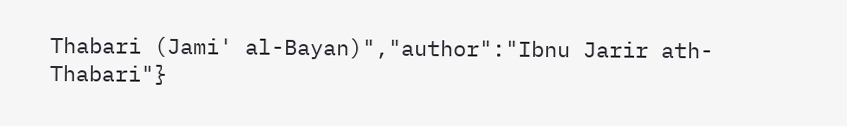Thabari (Jami' al-Bayan)","author":"Ibnu Jarir ath-Thabari"}